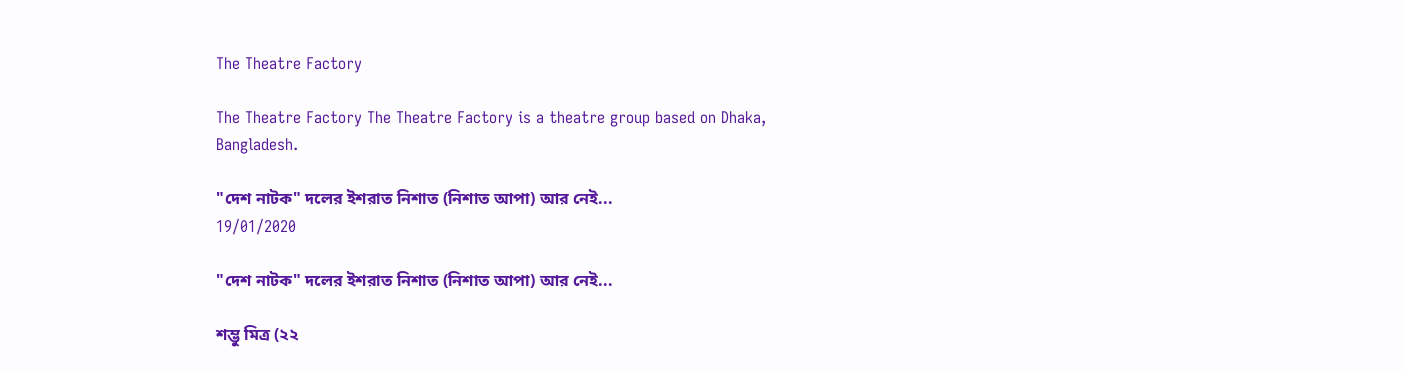The Theatre Factory

The Theatre Factory The Theatre Factory is a theatre group based on Dhaka, Bangladesh.

"দেশ নাটক" দলের ইশরাত নিশাত (নিশাত আপা) আর নেই...
19/01/2020

"দেশ নাটক" দলের ইশরাত নিশাত (নিশাত আপা) আর নেই...

শম্ভু মিত্র (২২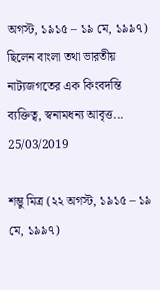অগস্ট, ১৯১৫ – ১৯ মে, ১৯৯৭) ছিলেন বাংলা তথা ভারতীয় নাট্যজগতের এক কিংবদন্তি ব্যক্তিত্ব, স্বনামধন্য আবৃত্ত...
25/03/2019

শম্ভু মিত্র (২২ অগস্ট, ১৯১৫ – ১৯ মে, ১৯৯৭)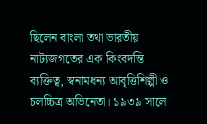ছিলেন বাংলা তথা ভারতীয় নাট্যজগতের এক কিংবদন্তি ব্যক্তিত্ব, স্বনামধন্য আবৃত্তিশিল্পী ও চলচ্চিত্র অভিনেতা। ১৯৩৯ সালে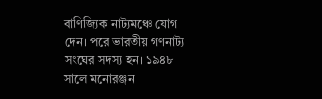বাণিজ্যিক নাট্যমঞ্চে যোগ দেন। পরে ভারতীয় গণনাট্য সংঘের সদস্য হন। ১৯৪৮ সালে মনোরঞ্জন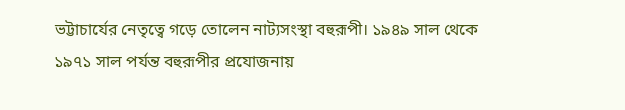ভট্টাচার্যের নেতৃত্বে গড়ে তোলেন নাট্যসংস্থা বহুরূপী। ১৯৪৯ সাল থেকে ১৯৭১ সাল পর্যন্ত বহুরূপীর প্রযোজনায়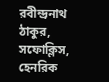রবীন্দ্রনাথ ঠাকুর, সফোক্লিস, হেনরিক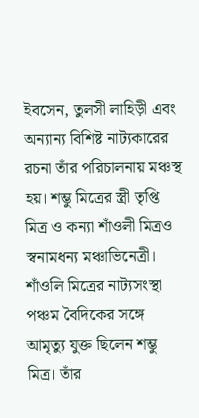ইবসেন, তুলসী লাহিড়ী এবং অন্যান্য বিশিষ্ট নাট্যকারের রচনা তাঁর পরিচালনায় মঞ্চস্থ হয়। শম্ভু মিত্রের স্ত্রী তৃপ্তি মিত্র ও কন্যা শাঁওলী মিত্রও স্বনামধন্য মঞ্চাভিনেত্রী। শাঁওলি মিত্রের নাট্যসংস্থা পঞ্চম বৈদিকের সঙ্গে আমৃত্যু যুক্ত ছিলেন শম্ভু মিত্র। তাঁর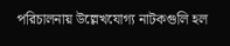পরিচালনায় উল্লেখযোগ্য নাটকগুলি হল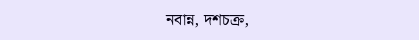নবান্ন, দশচক্র,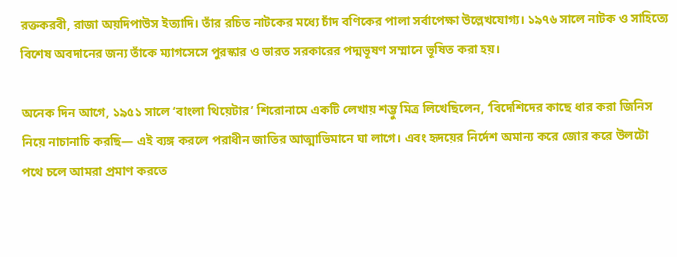রক্তকরবী, রাজা অয়দিপাউস ইত্যাদি। তাঁর রচিত নাটকের মধ্যে চাঁদ বণিকের পালা সর্বাপেক্ষা উল্লেখযোগ্য। ১৯৭৬ সালে নাটক ও সাহিত্যে বিশেষ অবদানের জন্য তাঁকে ম্যাগসেসে পুরস্কার ও ভারত সরকারের পদ্মভূষণ সম্মানে ভূষিত করা হয়।

অনেক দিন আগে, ১৯৫১ সালে ‘বাংলা থিয়েটার’ শিরোনামে একটি লেখায় শম্ভু মিত্র লিখেছিলেন, ‘বিদেশিদের কাছে ধার করা জিনিস নিয়ে নাচানাচি করছি— এই ব্যঙ্গ করলে পরাধীন জাতির আত্মাভিমানে ঘা লাগে। এবং হৃদয়ের নির্দেশ অমান্য করে জোর করে উলটো পথে চলে আমরা প্রমাণ করতে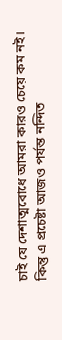চাই যে দেশাত্মবোধে আমরা কারও চেয়ে কম নই। কিন্তু এ প্রচেষ্টা আজও পর্যন্ত নন্দিত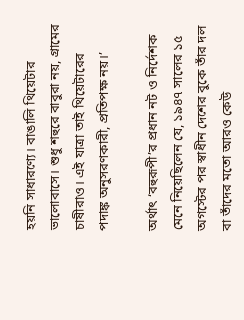হয়নি সাধারণ্যে। বাঙালি থিয়েটার ভালোবাসে। শুধু শহুরে বাবুরা নয়, গ্রামের চাষীরাও। এই যাত্রা তাই থিয়েটারের পদাঙ্ক অনুসরণকারী, প্রতিপক্ষ নয়।’

অর্থাৎ ‘বহুরূপী’র প্রধান নট ও নির্দেশক মেনে নিয়েছিলেন যে, ১৯৪৭ সালের ১৫ অগস্টের পর স্বাধীন দেশের বুকে তাঁর দল বা তাঁদের মতো আরও কেউ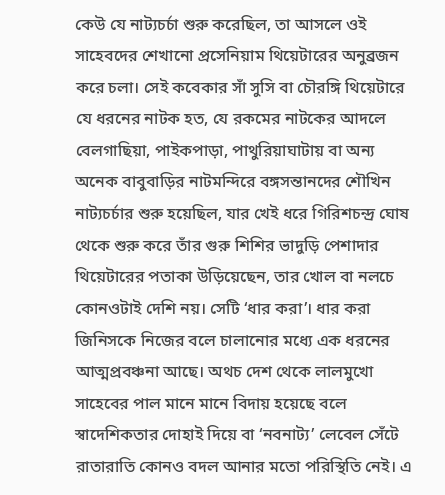কেউ যে নাট্যচর্চা শুরু করেছিল, তা আসলে ওই সাহেবদের শেখানো প্রসেনিয়াম থিয়েটারের অনুব্রজন করে চলা। সেই কবেকার সাঁ সুসি বা চৌরঙ্গি থিয়েটারে যে ধরনের নাটক হত, যে রকমের নাটকের আদলে বেলগাছিয়া, পাইকপাড়া, পাথুরিয়াঘাটায় বা অন্য অনেক বাবুবাড়ির নাটমন্দিরে বঙ্গসন্তানদের শৌখিন নাট্যচর্চার শুরু হয়েছিল, যার খেই ধরে গিরিশচন্দ্র ঘোষ থেকে শুরু করে তাঁর গুরু শিশির ভাদুড়ি পেশাদার থিয়েটারের পতাকা উড়িয়েছেন, তার খোল বা নলচে কোনওটাই দেশি নয়। সেটি ‘ধার করা’। ধার করা জিনিসকে নিজের বলে চালানোর মধ্যে এক ধরনের আত্মপ্রবঞ্চনা আছে। অথচ দেশ থেকে লালমুখো সাহেবের পাল মানে মানে বিদায় হয়েছে বলে স্বাদেশিকতার দোহাই দিয়ে বা ‘নবনাট্য’ লেবেল সেঁটে রাতারাতি কোনও বদল আনার মতো পরিস্থিতি নেই। এ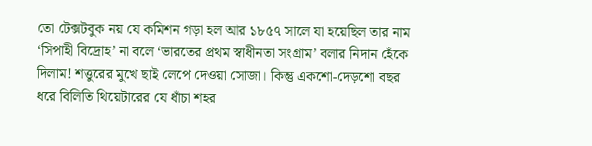তো টেক্সটবুক নয় যে কমিশন গড়া হল আর ১৮৫৭ সালে যা হয়েছিল তার নাম ‘সিপাহী বিদ্রোহ’ না বলে ‘ভারতের প্রথম স্বাধীনতা সংগ্রাম’ বলার নিদান হেঁকে দিলাম! শত্তুরের মুখে ছাই লেপে দেওয়া সোজা। কিন্তু একশো-দেড়শো বছর ধরে বিলিতি থিয়েটারের যে ধাঁচা শহর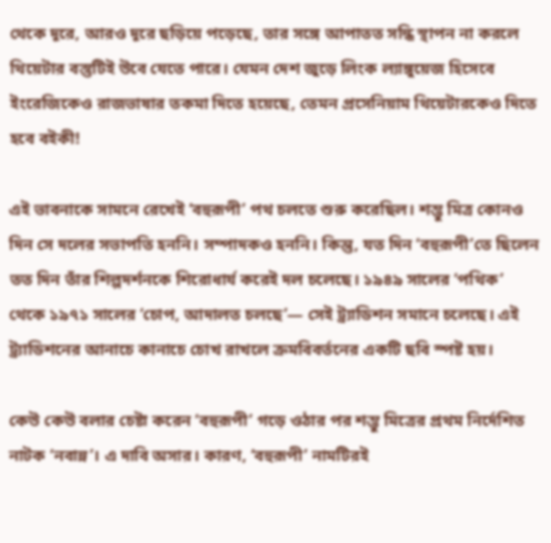থেকে দূরে, আরও দূরে ছড়িয়ে পড়েছে, তার সঙ্গে আপাতত সন্ধি স্থাপন না করলে থিয়েটার বস্তুটিই উবে যেতে পারে। যেমন দেশ জুড়ে লিংক ল্যাঙ্গুয়েজ হিসেবে ইংরেজিকেও রাজভাষার তকমা দিতে হয়েছে, তেমন প্রসেনিয়াম থিয়েটারকেও দিতে হবে বইকী!

এই ভাবনাকে সামনে রেখেই ‘বহুরূপী’ পথ চলতে শুরু করেছিল। শম্ভু মিত্র কোনও দিন সে দলের সভাপতি হননি। সম্পাদকও হননি। কিন্তু, যত দিন ‘বহুরূপী’তে ছিলেন তত দিন তাঁর শিল্পদর্শনকে শিরোধার্য করেই দল চলেছে। ১৯৪৯ সালের ‘পথিক’ থেকে ১৯৭১ সালের ‘চোপ, আদালত চলছে’— সেই ট্র্যাডিশন সমানে চলেছে। এই ট্র্যাডিশনের আনাচে কানাচে চোখ রাখলে ক্রমবিবর্তনের একটি ছবি স্পষ্ট হয়।

কেউ কেউ বলার চেষ্টা করেন ‘বহুরূপী’ গড়ে ওঠার পর শম্ভু মিত্রের প্রথম নির্দেশিত নাটক ‘নবান্ন’। এ দাবি অসার। কারণ, ‘বহুরূপী’ নামটিরই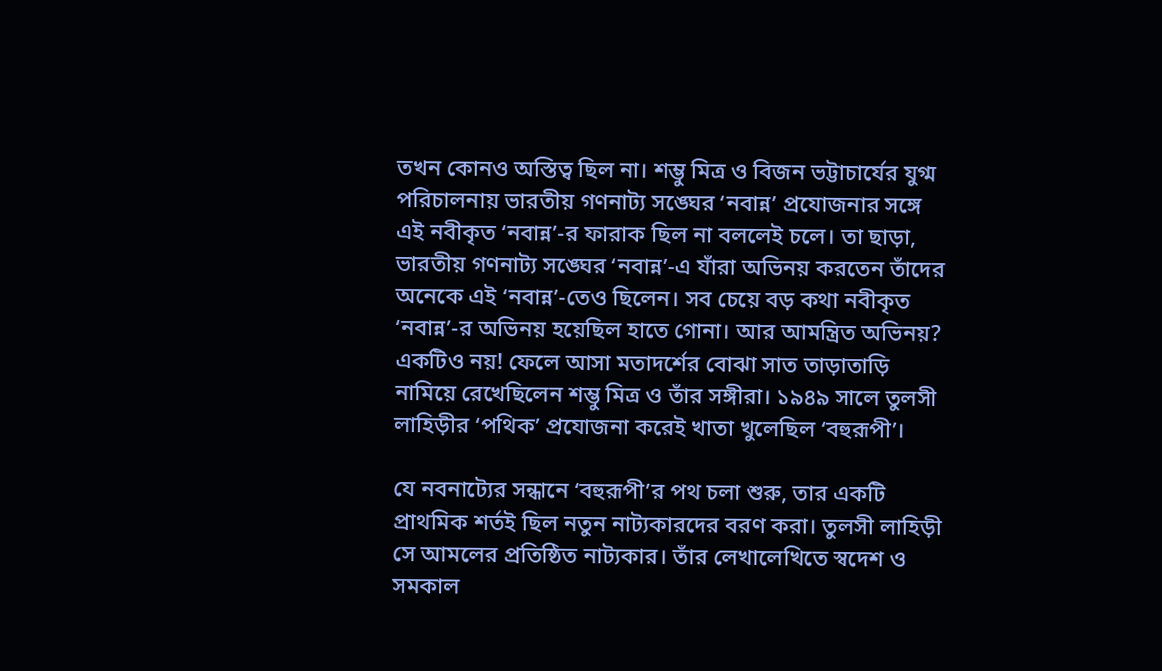তখন কোনও অস্তিত্ব ছিল না। শম্ভু মিত্র ও বিজন ভট্টাচার্যের যুগ্ম পরিচালনায় ভারতীয় গণনাট্য সঙ্ঘের ‘নবান্ন’ প্রযোজনার সঙ্গে এই নবীকৃত ‘নবান্ন’-র ফারাক ছিল না বললেই চলে। তা ছাড়া, ভারতীয় গণনাট্য সঙ্ঘের ‘নবান্ন’-এ যাঁরা অভিনয় করতেন তাঁদের অনেকে এই ‘নবান্ন’-তেও ছিলেন। সব চেয়ে বড় কথা নবীকৃত ‘নবান্ন’-র অভিনয় হয়েছিল হাতে গোনা। আর আমন্ত্রিত অভিনয়? একটিও নয়! ফেলে আসা মতাদর্শের বোঝা সাত তাড়াতাড়ি নামিয়ে রেখেছিলেন শম্ভু মিত্র ও তাঁর সঙ্গীরা। ১৯৪৯ সালে তুলসী লাহিড়ীর ‘পথিক’ প্রযোজনা করেই খাতা খুলেছিল ‘বহুরূপী’।

যে নবনাট্যের সন্ধানে ‘বহুরূপী’র পথ চলা শুরু, তার একটি প্রাথমিক শর্তই ছিল নতুন নাট্যকারদের বরণ করা। তুলসী লাহিড়ী সে আমলের প্রতিষ্ঠিত নাট্যকার। তাঁর লেখালেখিতে স্বদেশ ও সমকাল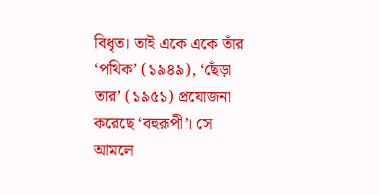বিধৃত। তাই একে একে তাঁর ‘পথিক’ (১৯৪৯), ‘ছেঁড়া তার’ (১৯৫১) প্রযোজনা করেছে ‘বহুরূপী’। সে আমলে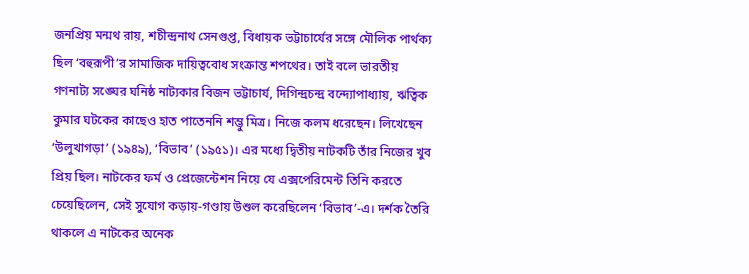জনপ্রিয় মন্মথ রায়, শচীন্দ্রনাথ সেনগুপ্ত, বিধায়ক ভট্টাচার্যের সঙ্গে মৌলিক পার্থক্য ছিল ‘বহুরূপী’র সামাজিক দায়িত্ববোধ সংক্রান্ত শপথের। তাই বলে ভারতীয় গণনাট্য সঙ্ঘের ঘনিষ্ঠ নাট্যকার বিজন ভট্টাচার্য, দিগিন্দ্রচন্দ্র বন্দ্যোপাধ্যায়, ঋত্বিক কুমার ঘটকের কাছেও হাত পাতেননি শম্ভু মিত্র। নিজে কলম ধরেছেন। লিখেছেন ‘উলুখাগড়া’ (১৯৪৯), ‘বিভাব’ (১৯৫১)। এর মধ্যে দ্বিতীয় নাটকটি তাঁর নিজের খুব প্রিয় ছিল। নাটকের ফর্ম ও প্রেজেন্টেশন নিয়ে যে এক্সপেরিমেন্ট তিনি করতে চেয়েছিলেন, সেই সুযোগ কড়ায়-গণ্ডায় উশুল করেছিলেন ‘বিভাব’-এ। দর্শক তৈরি থাকলে এ নাটকের অনেক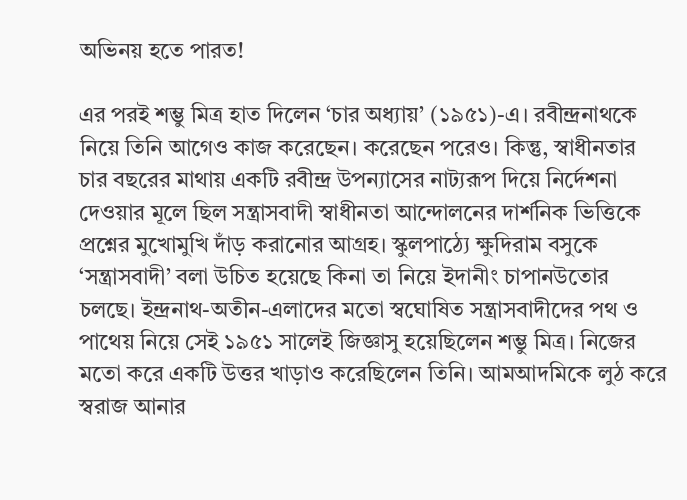অভিনয় হতে পারত!

এর পরই শম্ভু মিত্র হাত দিলেন ‘চার অধ্যায়’ (১৯৫১)-এ। রবীন্দ্রনাথকে নিয়ে তিনি আগেও কাজ করেছেন। করেছেন পরেও। কিন্তু, স্বাধীনতার চার বছরের মাথায় একটি রবীন্দ্র উপন্যাসের নাট্যরূপ দিয়ে নির্দেশনা দেওয়ার মূলে ছিল সন্ত্রাসবাদী স্বাধীনতা আন্দোলনের দার্শনিক ভিত্তিকে প্রশ্নের মুখোমুখি দাঁড় করানোর আগ্রহ। স্কুলপাঠ্যে ক্ষুদিরাম বসুকে ‘সন্ত্রাসবাদী’ বলা উচিত হয়েছে কিনা তা নিয়ে ইদানীং চাপানউতোর চলছে। ইন্দ্রনাথ-অতীন-এলাদের মতো স্বঘোষিত সন্ত্রাসবাদীদের পথ ও পাথেয় নিয়ে সেই ১৯৫১ সালেই জিজ্ঞাসু হয়েছিলেন শম্ভু মিত্র। নিজের মতো করে একটি উত্তর খাড়াও করেছিলেন তিনি। আমআদমিকে লুঠ করে স্বরাজ আনার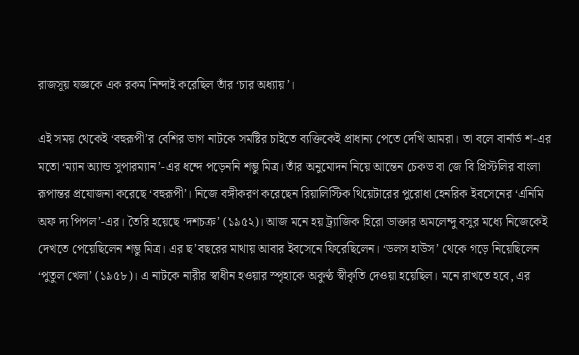রাজসূয় যজ্ঞকে এক রকম নিন্দাই করেছিল তাঁর ‘চার অধ্যায়’।

এই সময় থেকেই ‘বহুরূপী’র বেশির ভাগ নাটকে সমষ্টির চাইতে ব্যক্তিকেই প্রাধান্য পেতে দেখি আমরা। তা বলে বার্নার্ড শ-এর মতো ‘ম্যান অ্যান্ড সুপারম্যান’-এর ধন্দে পড়েননি শম্ভু মিত্র। তাঁর অনুমোদন নিয়ে আন্তেন চেকভ বা জে বি প্রিস্টলির বাংলা রূপান্তর প্রযোজনা করেছে ‘বহুরূপী’। নিজে বঙ্গীকরণ করেছেন রিয়ালিস্টিক থিয়েটারের পুরোধা হেনরিক ইবসেনের ‘এনিমি অফ দ্য পিপল’-এর। তৈরি হয়েছে ‘দশচক্র’ (১৯৫২)। আজ মনে হয় ট্র্যাজিক হিরো ডাক্তার অমলেন্দু বসুর মধ্যে নিজেকেই দেখতে পেয়েছিলেন শম্ভু মিত্র। এর ছ’বছরের মাথায় আবার ইবসেনে ফিরেছিলেন। ‘ডলস হাউস’ থেকে গড়ে নিয়েছিলেন ‘পুতুল খেলা’ (১৯৫৮)। এ নাটকে নারীর স্বাধীন হওয়ার স্পৃহাকে অকুণ্ঠ স্বীকৃতি দেওয়া হয়েছিল। মনে রাখতে হবে, এর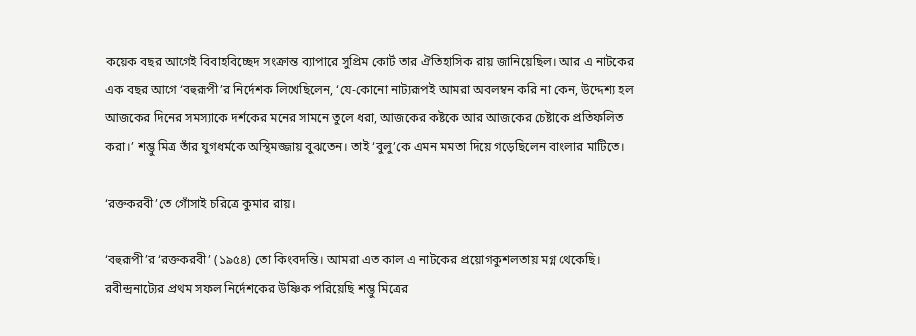কয়েক বছর আগেই বিবাহবিচ্ছেদ সংক্রান্ত ব্যাপারে সুপ্রিম কোর্ট তার ঐতিহাসিক রায় জানিয়েছিল। আর এ নাটকের এক বছর আগে ‘বহুরূপী’র নির্দেশক লিখেছিলেন, ‘যে-কোনো নাট্যরূপই আমরা অবলম্বন করি না কেন, উদ্দেশ্য হল আজকের দিনের সমস্যাকে দর্শকের মনের সামনে তুলে ধরা, আজকের কষ্টকে আর আজকের চেষ্টাকে প্রতিফলিত করা।’ শম্ভু মিত্র তাঁর যুগধর্মকে অস্থিমজ্জায় বুঝতেন। তাই ‘বুলু’কে এমন মমতা দিয়ে গড়েছিলেন বাংলার মাটিতে।

‘রক্তকরবী’তে গোঁসাই চরিত্রে কুমার রায়।

‘বহুরূপী’র ‘রক্তকরবী’ (১৯৫৪) তো কিংবদন্তি। আমরা এত কাল এ নাটকের প্রয়োগকুশলতায় মগ্ন থেকেছি। রবীন্দ্রনাট্যের প্রথম সফল নির্দেশকের উষ্ণিক পরিয়েছি শম্ভু মিত্রের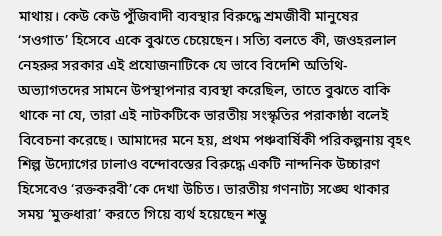মাথায়। কেউ কেউ পুঁজিবাদী ব্যবস্থার বিরুদ্ধে শ্রমজীবী মানুষের ‘সওগাত’ হিসেবে একে বুঝতে চেয়েছেন। সত্যি বলতে কী, জওহরলাল নেহরুর সরকার এই প্রযোজনাটিকে যে ভাবে বিদেশি অতিথি-অভ্যাগতদের সামনে উপস্থাপনার ব্যবস্থা করেছিল, তাতে বুঝতে বাকি থাকে না যে, তারা এই নাটকটিকে ভারতীয় সংস্কৃতির পরাকাষ্ঠা বলেই বিবেচনা করেছে। আমাদের মনে হয়, প্রথম পঞ্চবার্ষিকী পরিকল্পনায় বৃহৎ শিল্প উদ্যোগের ঢালাও বন্দোবস্তের বিরুদ্ধে একটি নান্দনিক উচ্চারণ হিসেবেও ‘রক্তকরবী’কে দেখা উচিত। ভারতীয় গণনাট্য সঙ্ঘে থাকার সময় ‘মুক্তধারা’ করতে গিয়ে ব্যর্থ হয়েছেন শম্ভু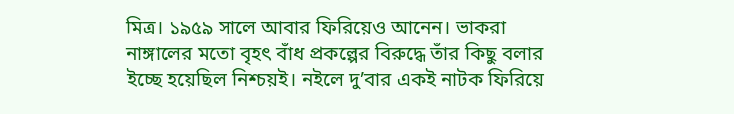মিত্র। ১৯৫৯ সালে আবার ফিরিয়েও আনেন। ভাকরা নাঙ্গালের মতো বৃহৎ বাঁধ প্রকল্পের বিরুদ্ধে তাঁর কিছু বলার ইচ্ছে হয়েছিল নিশ্চয়ই। নইলে দু’বার একই নাটক ফিরিয়ে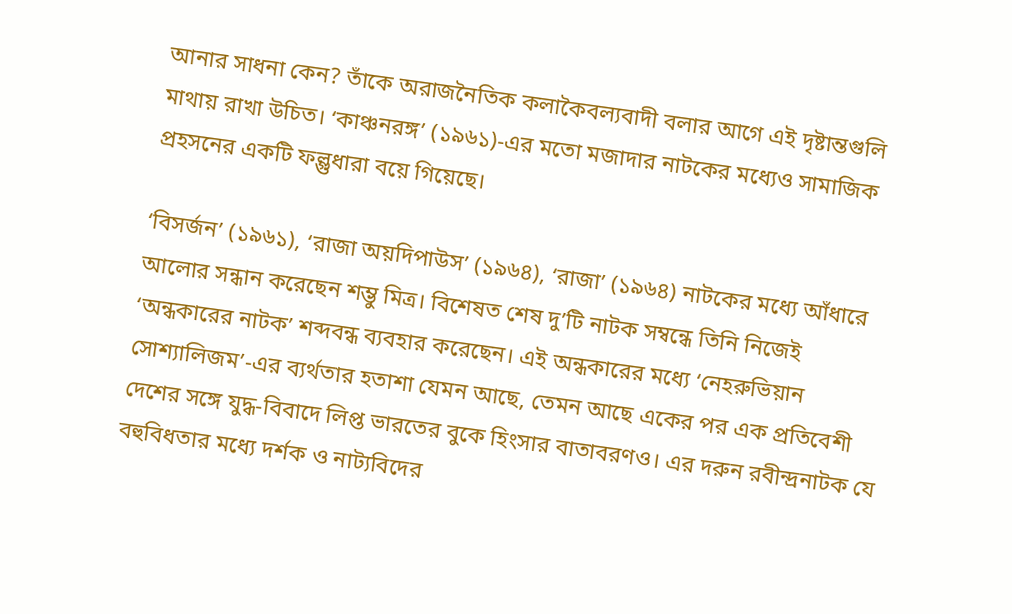আনার সাধনা কেন? তাঁকে অরাজনৈতিক কলাকৈবল্যবাদী বলার আগে এই দৃষ্টান্তগুলি মাথায় রাখা উচিত। ‘কাঞ্চনরঙ্গ’ (১৯৬১)-এর মতো মজাদার নাটকের মধ্যেও সামাজিক প্রহসনের একটি ফল্গুধারা বয়ে গিয়েছে।

‘বিসর্জন’ (১৯৬১), ‘রাজা অয়দিপাউস’ (১৯৬৪), ‘রাজা’ (১৯৬৪) নাটকের মধ্যে আঁধারে আলোর সন্ধান করেছেন শম্ভু মিত্র। বিশেষত শেষ দু’টি নাটক সম্বন্ধে তিনি নিজেই ‘অন্ধকারের নাটক’ শব্দবন্ধ ব্যবহার করেছেন। এই অন্ধকারের মধ্যে ‘নেহরুভিয়ান সোশ্যালিজম’-এর ব্যর্থতার হতাশা যেমন আছে, তেমন আছে একের পর এক প্রতিবেশী দেশের সঙ্গে যুদ্ধ-বিবাদে লিপ্ত ভারতের বুকে হিংসার বাতাবরণও। এর দরুন রবীন্দ্রনাটক যে বহুবিধতার মধ্যে দর্শক ও নাট্যবিদের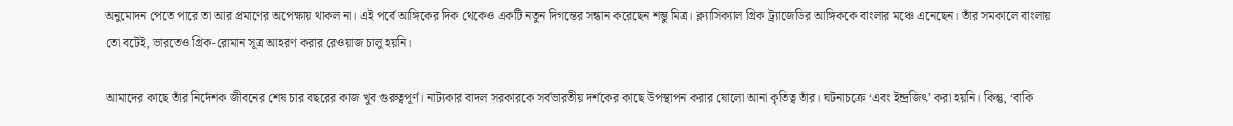অনুমোদন পেতে পারে তা আর প্রমাণের অপেক্ষায় থাকল না। এই পর্বে আঙ্গিকের দিক থেকেও একটি নতুন দিগন্তের সন্ধান করেছেন শম্ভু মিত্র। ক্ল্যাসিক্যাল গ্রিক ট্র্যাজেডির আঙ্গিককে বাংলার মঞ্চে এনেছেন। তাঁর সমকালে বাংলায় তো বটেই, ভারতেও গ্রিক-রোমান সূত্র আহরণ করার রেওয়াজ চালু হয়নি।

আমাদের কাছে তাঁর নির্দেশক জীবনের শেষ চার বছরের কাজ খুব গুরুত্বপূর্ণ। নাট্যকার বাদল সরকারকে সর্বভারতীয় দর্শকের কাছে উপস্থাপন করার ষোলো আনা কৃতিত্ব তাঁর। ঘটনাচক্রে ‘এবং ইন্দ্রজিৎ’ করা হয়নি। কিন্তু, ‘বাকি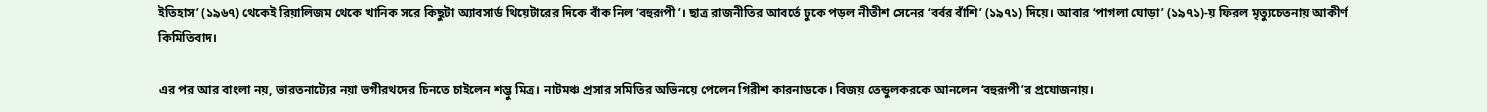ইতিহাস’ (১৯৬৭) থেকেই রিয়ালিজম থেকে খানিক সরে কিছুটা অ্যাবসার্ড থিয়েটারের দিকে বাঁক নিল ‘বহুরূপী’। ছাত্র রাজনীতির আবর্তে ঢুকে পড়ল নীতীশ সেনের ‘বর্বর বাঁশি’ (১৯৭১) দিয়ে। আবার ‘পাগলা ঘোড়া’ (১৯৭১)-য় ফিরল মৃত্যুচেতনায় আকীর্ণ কিমিতিবাদ।

এর পর আর বাংলা নয়, ভারতনাট্যের নয়া ভগীরথদের চিনতে চাইলেন শম্ভু মিত্র। নাটমঞ্চ প্রসার সমিতির অভিনয়ে পেলেন গিরীশ কারনাডকে। বিজয় তেন্ডুলকরকে আনলেন ‘বহুরূপী’র প্রযোজনায়।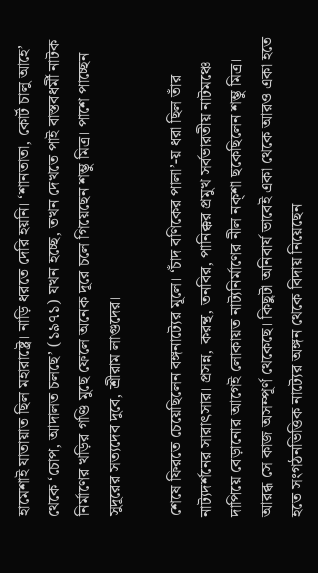হামেশাই যাতায়াত ছিল মহারাষ্ট্রে। নাড়ি ধরতে দেরি হয়নি। ‘শানতাতা, কোর্ট চালু আহে’ থেকে ‘চোপ, আদালত চলছে’ (১৯৭১) যখন হচ্ছে, তখন দেখতে পাই বাস্তবধর্মী নাটক নির্মাণের খড়ির গণ্ডি মুছে ফেলে অনেক দূরে চলে গিয়েছেন শম্ভু মিত্র। পাশে পাচ্ছেন সুদূরের সত্যদেব দুবে, শ্রীরাম লাগুদের।

শেষে ফিরতে চেয়েছিলেন বঙ্গনাট্যের মূলে। ‘চাঁদ বণিকের পালা’-য় ধরা ছিল তাঁর নাট্যদর্শনের সারাৎসার। প্রসন্ন, করন্থ, তনবির, পানিক্কর প্রমুখ সর্বভারতীয় নাটমঞ্চে দাপিয়ে বেড়ানোর আগেই লোকায়ত নাট্যনির্মাণের নীল নক্শা ছকেছিলেন শম্ভু মিত্র। আরব্ধ সে কাজ অসম্পূর্ণ থেকেছে। কিছুটা অনিবার্য ভাবেই একা থেকে আরও একা হতে হতে সংগঠনভিত্তিক নাট্যের অঙ্গন থেকে বিদায় নিয়েছেন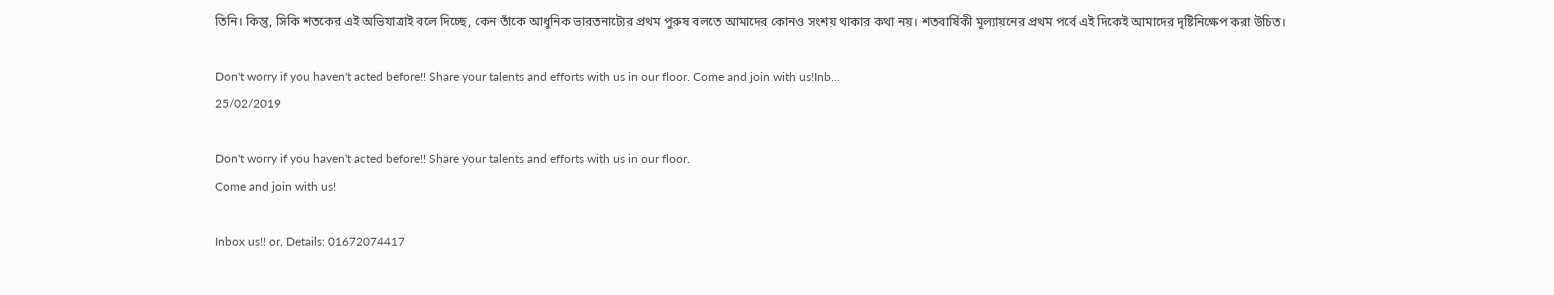তিনি। কিন্তু, সিকি শতকের এই অভিযাত্রাই বলে দিচ্ছে, কেন তাঁকে আধুনিক ভারতনাট্যের প্রথম পুরুষ বলতে আমাদের কোনও সংশয় থাকার কথা নয়। শতবার্ষিকী মূল্যায়নের প্রথম পর্বে এই দিকেই আমাদের দৃষ্টিনিক্ষেপ করা উচিত।

Don't worry if you haven't acted before!! Share your talents and efforts with us in our floor. Come and join with us!Inb...
25/02/2019

Don't worry if you haven't acted before!! Share your talents and efforts with us in our floor.
Come and join with us!

Inbox us!! or, Details: 01672074417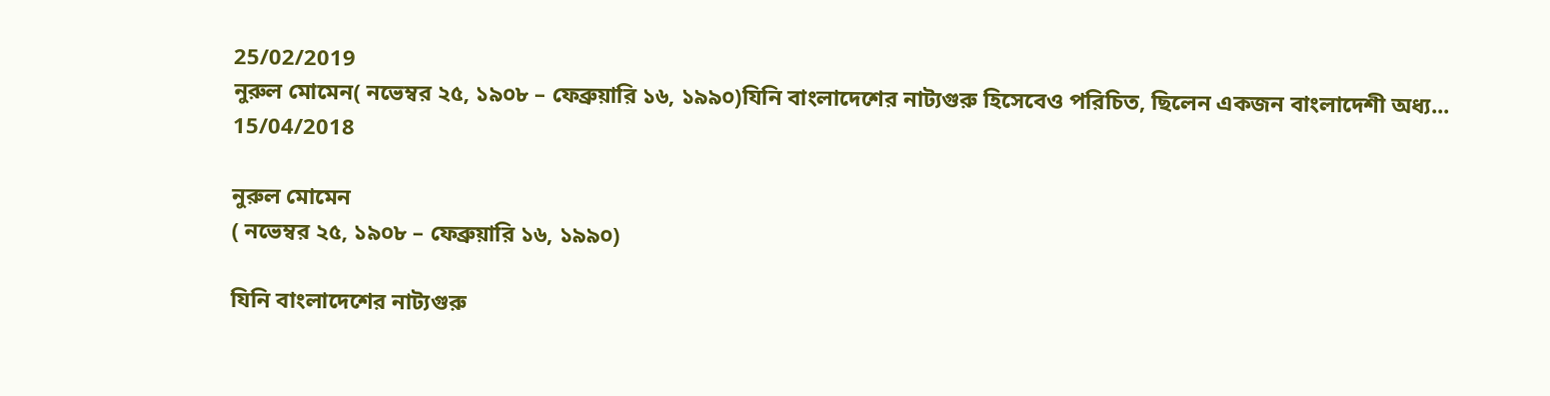25/02/2019
নুরুল মোমেন( নভেম্বর ২৫, ১৯০৮ – ফেব্রুয়ারি ১৬, ১৯৯০)যিনি বাংলাদেশের নাট্যগুরু হিসেবেও পরিচিত, ছিলেন একজন বাংলাদেশী অধ্য...
15/04/2018

নুরুল মোমেন
( নভেম্বর ২৫, ১৯০৮ – ফেব্রুয়ারি ১৬, ১৯৯০)

যিনি বাংলাদেশের নাট্যগুরু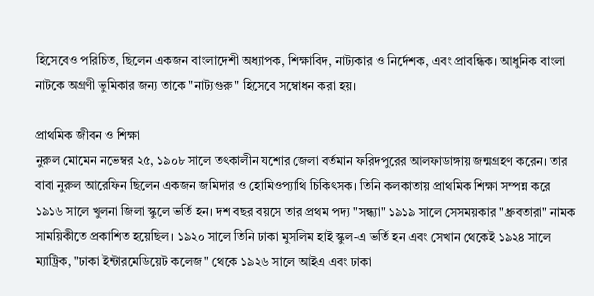হিসেবেও পরিচিত, ছিলেন একজন বাংলাদেশী অধ্যাপক, শিক্ষাবিদ, নাট্যকার ও নির্দেশক, এবং প্রাবন্ধিক। আধুনিক বাংলা নাটকে অগ্রণী ভুমিকার জন্য তাকে "নাট্যগুরু" হিসেবে সম্বোধন করা হয়।

প্রাথমিক জীবন ও শিক্ষা
নুরুল মোমেন নভেম্বর ২৫, ১৯০৮ সালে তৎকালীন যশোর জেলা বর্তমান ফরিদপুরের আলফাডাঙ্গায় জন্মগ্রহণ করেন। তার বাবা নুরুল আরেফিন ছিলেন একজন জমিদার ও হোমিওপ্যাথি চিকিৎসক। তিনি কলকাতায় প্রাথমিক শিক্ষা সম্পন্ন করে ১৯১৬ সালে খুলনা জিলা স্কুলে ভর্তি হন। দশ বছর বয়সে তার প্রথম পদ্য "সন্ধ্যা" ১৯১৯ সালে সেসময়কার "ধ্রুবতারা" নামক সাময়িকীতে প্রকাশিত হয়েছিল। ১৯২০ সালে তিনি ঢাকা মুসলিম হাই স্কুল-এ ভর্তি হন এবং সেখান থেকেই ১৯২৪ সালে ম্যাট্রিক, "ঢাকা ইন্টারমেডিয়েট কলেজ" থেকে ১৯২৬ সালে আইএ এবং ঢাকা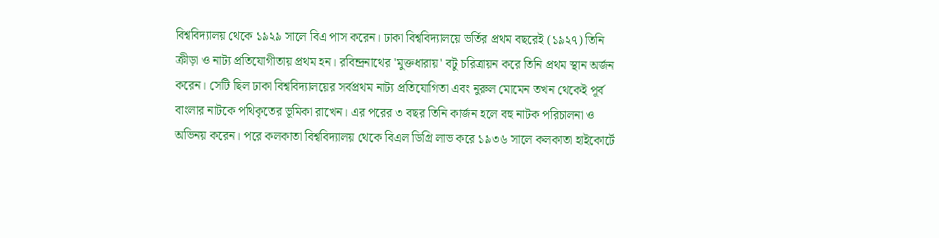বিশ্ববিদ্যালয় থেকে ১৯২৯ সালে বিএ পাস করেন। ঢাকা বিশ্ববিদ্যালয়ে ভর্তির প্রথম বছরেই (১৯২৭) তিনি ক্রীড়া ও নাট্য প্রতিযোগীতায় প্রথম হন। রবিন্দ্রনাথের 'মুক্তধারায়' বটু চরিত্রায়ন করে তিনি প্রথম স্থান অর্জন করেন। সেটি ছিল ঢাকা বিশ্ববিদ্যালয়ের সর্বপ্রথম নাট্য প্রতিযোগিতা এবং নুরুল মোমেন তখন থেকেই পূর্ব বাংলার নাটকে পথিকৃতের ভূমিকা রাখেন। এর পরের ৩ বছর তিনি কার্জন হলে বহু নাটক পরিচালনা ও অভিনয় করেন। পরে কলকাতা বিশ্ববিদ্যালয় থেকে বিএল ডিগ্রি লাভ করে ১৯৩৬ সালে কলকাতা হাইকোর্টে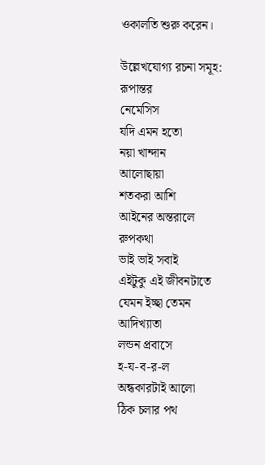ওকালতি শুরু করেন।

উল্লেখযোগ্য রচনা সমূহ:
রূপান্তর
নেমেসিস
যদি এমন হতো
নয়া খান্দান
আলোছায়া
শতকরা আশি
আইনের অন্তরালে
রুপকথা
ভাই ভাই সবাই
এইটুকু এই জীবনটাতে
যেমন ইচ্ছা তেমন
আদিখ্যাতা
লন্ডন প্রবাসে
হ-য-ব-র-ল
অন্ধকারটাই আলো
ঠিক চলার পথ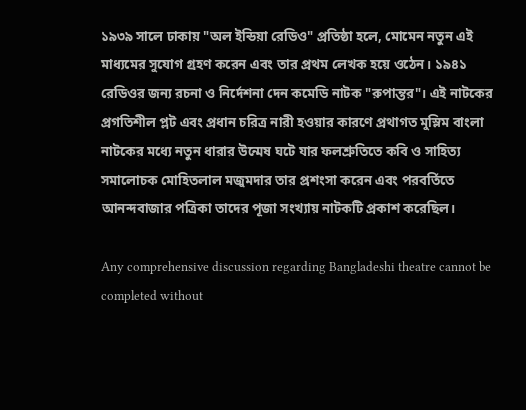১৯৩৯ সালে ঢাকায় "অল ইন্ডিয়া রেডিও" প্রতিষ্ঠা হলে, মোমেন নতুন এই মাধ্যমের সুযোগ গ্রহণ করেন এবং তার প্রথম লেখক হয়ে ওঠেন। ১৯৪১ রেডিওর জন্য রচনা ও নির্দেশনা দেন কমেডি নাটক "রুপান্তর"। এই নাটকের প্রগতিশীল প্লট এবং প্রধান চরিত্র নারী হওয়ার কারণে প্রথাগত মুস্লিম বাংলা নাটকের মধ্যে নতুন ধারার উন্মেষ ঘটে যার ফলশ্রুতিতে কবি ও সাহিত্য সমালোচক মোহিতলাল মজুমদার তার প্রশংসা করেন এবং পরবর্তিতে আনন্দবাজার পত্রিকা তাদের পূজা সংখ্যায় নাটকটি প্রকাশ করেছিল।

Any comprehensive discussion regarding Bangladeshi theatre cannot be completed without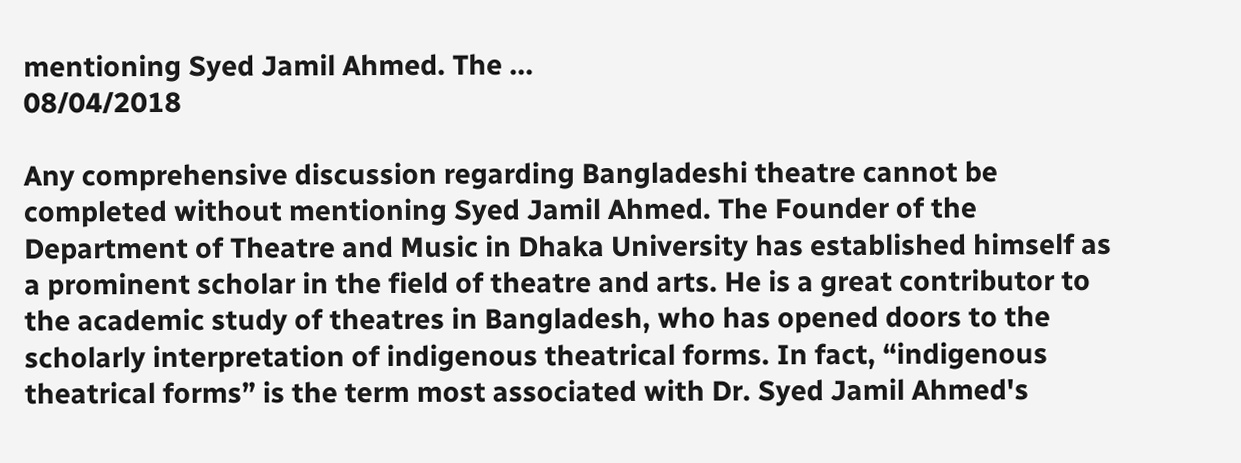mentioning Syed Jamil Ahmed. The ...
08/04/2018

Any comprehensive discussion regarding Bangladeshi theatre cannot be completed without mentioning Syed Jamil Ahmed. The Founder of the Department of Theatre and Music in Dhaka University has established himself as a prominent scholar in the field of theatre and arts. He is a great contributor to the academic study of theatres in Bangladesh, who has opened doors to the scholarly interpretation of indigenous theatrical forms. In fact, “indigenous theatrical forms” is the term most associated with Dr. Syed Jamil Ahmed's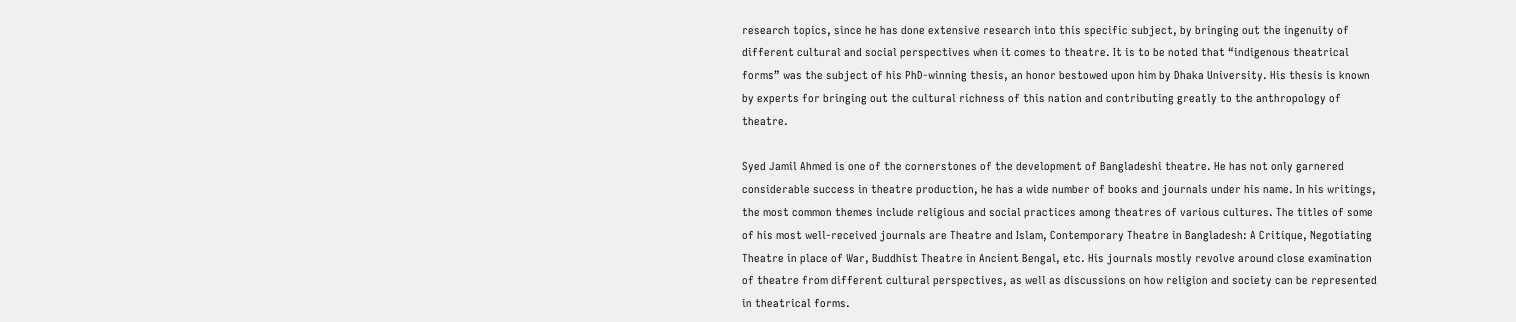research topics, since he has done extensive research into this specific subject, by bringing out the ingenuity of different cultural and social perspectives when it comes to theatre. It is to be noted that “indigenous theatrical forms” was the subject of his PhD-winning thesis, an honor bestowed upon him by Dhaka University. His thesis is known by experts for bringing out the cultural richness of this nation and contributing greatly to the anthropology of theatre.

Syed Jamil Ahmed is one of the cornerstones of the development of Bangladeshi theatre. He has not only garnered considerable success in theatre production, he has a wide number of books and journals under his name. In his writings, the most common themes include religious and social practices among theatres of various cultures. The titles of some of his most well-received journals are Theatre and Islam, Contemporary Theatre in Bangladesh: A Critique, Negotiating Theatre in place of War, Buddhist Theatre in Ancient Bengal, etc. His journals mostly revolve around close examination of theatre from different cultural perspectives, as well as discussions on how religion and society can be represented in theatrical forms.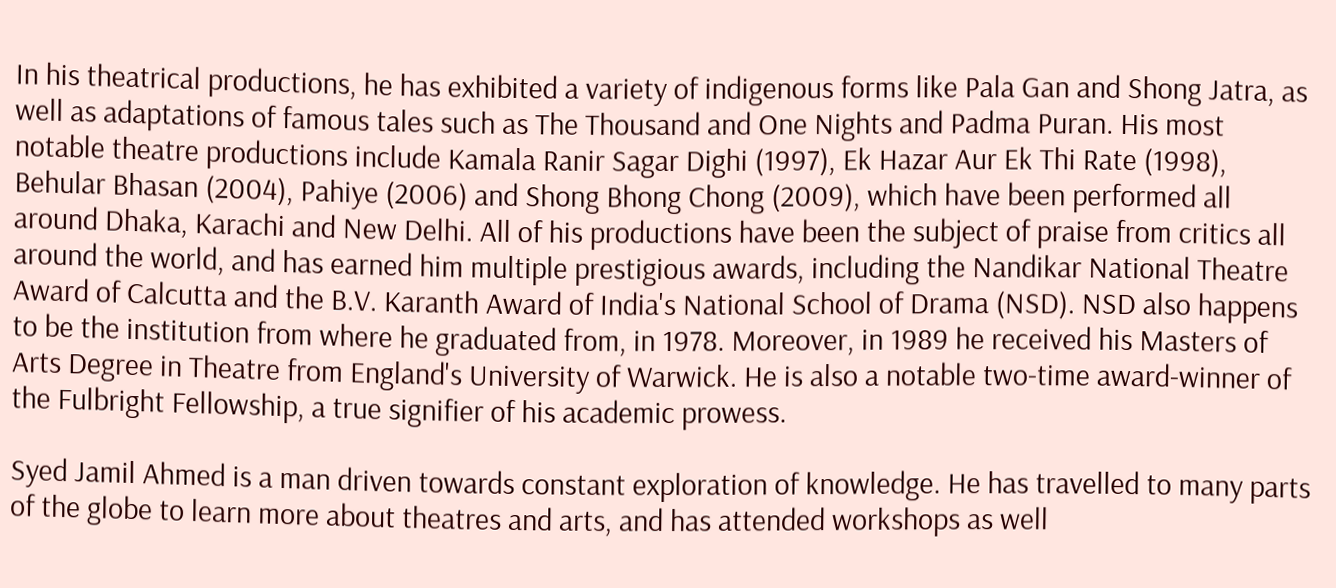In his theatrical productions, he has exhibited a variety of indigenous forms like Pala Gan and Shong Jatra, as well as adaptations of famous tales such as The Thousand and One Nights and Padma Puran. His most notable theatre productions include Kamala Ranir Sagar Dighi (1997), Ek Hazar Aur Ek Thi Rate (1998), Behular Bhasan (2004), Pahiye (2006) and Shong Bhong Chong (2009), which have been performed all around Dhaka, Karachi and New Delhi. All of his productions have been the subject of praise from critics all around the world, and has earned him multiple prestigious awards, including the Nandikar National Theatre Award of Calcutta and the B.V. Karanth Award of India's National School of Drama (NSD). NSD also happens to be the institution from where he graduated from, in 1978. Moreover, in 1989 he received his Masters of Arts Degree in Theatre from England's University of Warwick. He is also a notable two-time award-winner of the Fulbright Fellowship, a true signifier of his academic prowess.

Syed Jamil Ahmed is a man driven towards constant exploration of knowledge. He has travelled to many parts of the globe to learn more about theatres and arts, and has attended workshops as well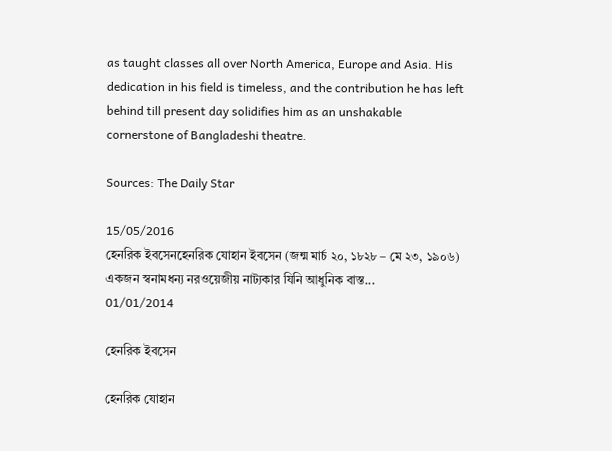as taught classes all over North America, Europe and Asia. His dedication in his field is timeless, and the contribution he has left behind till present day solidifies him as an unshakable cornerstone of Bangladeshi theatre.

Sources: The Daily Star

15/05/2016
হেনরিক ইবসেনহেনরিক যোহান ইবসেন (জন্ম মার্চ ২০, ১৮২৮ – মে ২৩, ১৯০৬) একজন স্বনামধন্য নরওয়েজীয় নাট্যকার যিনি আধুনিক বাস্ত...
01/01/2014

হেনরিক ইবসেন

হেনরিক যোহান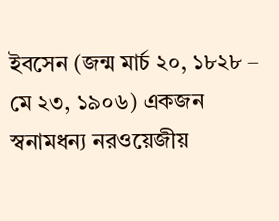ইবসেন (জন্ম মার্চ ২০, ১৮২৮ – মে ২৩, ১৯০৬) একজন স্বনামধন্য নরওয়েজীয়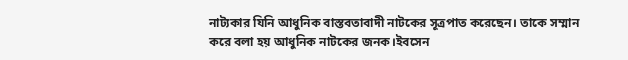নাট্যকার যিনি আধুনিক বাস্তবতাবাদী নাটকের সূত্রপাত করেছেন। তাকে সম্মান করে বলা হয় আধুনিক নাটকের জনক।ইবসেন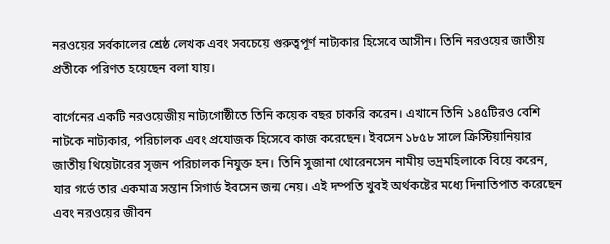নরওয়ের সর্বকালের শ্রেষ্ঠ লেখক এবং সবচেয়ে গুরুত্বপূর্ণ নাট্যকার হিসেবে আসীন। তিনি নরওয়ের জাতীয় প্রতীকে পরিণত হয়েছেন বলা যায়।

বার্গেনের একটি নরওয়েজীয় নাট্যগোষ্ঠীতে তিনি কয়েক বছর চাকরি করেন। এখানে তিনি ১৪৫টিরও বেশি নাটকে নাট্যকার, পরিচালক এবং প্রযোজক হিসেবে কাজ করেছেন। ইবসেন ১৮৫৮ সালে ক্রিস্টিয়ানিয়ার জাতীয় থিয়েটারের সৃজন পরিচালক নিযুক্ত হন। তিনি সুজানা থোরেনসেন নামীয় ভদ্রমহিলাকে বিয়ে করেন, যার গর্ভে তার একমাত্র সন্তান সিগার্ড ইবসেন জন্ম নেয়। এই দম্পতি খুবই অর্থকষ্টের মধ্যে দিনাতিপাত করেছেন এবং নরওয়ের জীবন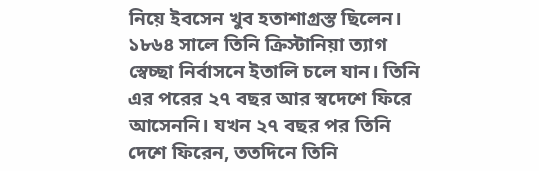নিয়ে ইবসেন খুব হতাশাগ্রস্ত ছিলেন। ১৮৬৪ সালে তিনি ক্রিস্টানিয়া ত্যাগ স্বেচ্ছা নির্বাসনে ইতালি চলে যান। তিনি এর পরের ২৭ বছর আর স্বদেশে ফিরে আসেননি। যখন ২৭ বছর পর তিনি দেশে ফিরেন, ততদিনে তিনি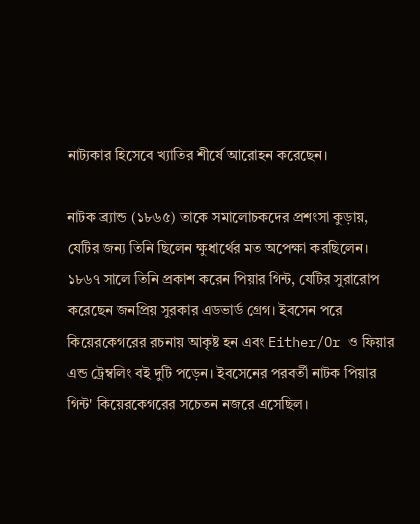নাট্যকার হিসেবে খ্যাতির শীর্ষে আরোহন করেছেন।

নাটক ব্র্যান্ড (১৮৬৫) তাকে সমালোচকদের প্রশংসা কুড়ায়, যেটির জন্য তিনি ছিলেন ক্ষুধার্থের মত অপেক্ষা করছিলেন। ১৮৬৭ সালে তিনি প্রকাশ করেন পিয়ার গিন্ট, যেটির সুরারোপ করেছেন জনপ্রিয় সুরকার এডভার্ড গ্রেগ। ইবসেন পরে কিয়েরকেগরের রচনায় আকৃষ্ট হন এবং Either/Or ও ফিয়ার এন্ড ট্রেম্বলিং বই দুটি পড়েন। ইবসেনের পরবর্তী নাটক পিয়ার গিন্ট' কিয়েরকেগরের সচেতন নজরে এসেছিল।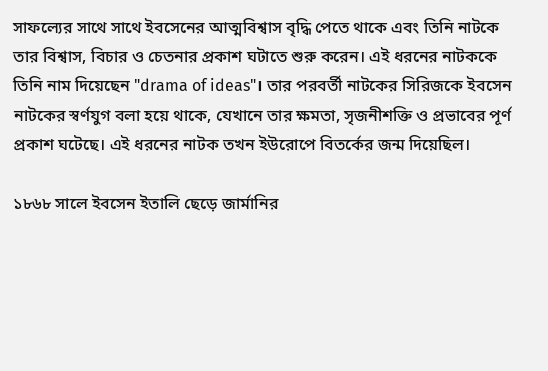সাফল্যের সাথে সাথে ইবসেনের আত্মবিশ্বাস বৃদ্ধি পেতে থাকে এবং তিনি নাটকে তার বিশ্বাস, বিচার ও চেতনার প্রকাশ ঘটাতে শুরু করেন। এই ধরনের নাটককে তিনি নাম দিয়েছেন "drama of ideas"। তার পরবর্তী নাটকের সিরিজকে ইবসেন নাটকের স্বর্ণযুগ বলা হয়ে থাকে, যেখানে তার ক্ষমতা, সৃজনীশক্তি ও প্রভাবের পূর্ণ প্রকাশ ঘটেছে। এই ধরনের নাটক তখন ইউরোপে বিতর্কের জন্ম দিয়েছিল।

১৮৬৮ সালে ইবসেন ইতালি ছেড়ে জার্মানির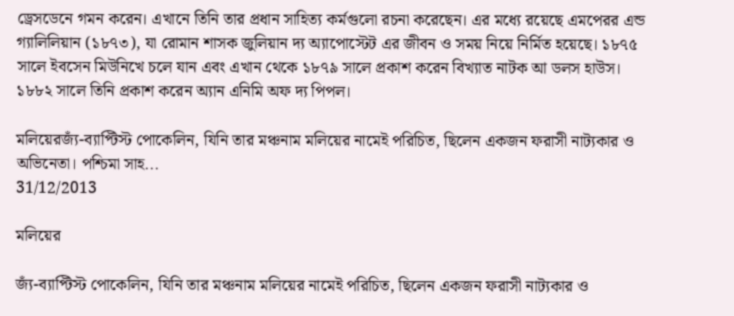ড্রেসডেনে গমন করেন। এখানে তিনি তার প্রধান সাহিত্য কর্মগুলো রচনা করেছেন। এর মধ্যে রয়েছে এমপেরর এন্ড গ্যালিলিয়ান (১৮৭৩), যা রোমান শাসক জুলিয়ান দ্য অ্যাপোস্টেট এর জীবন ও সময় নিয়ে নির্মিত হয়েছে। ১৮৭৫ সালে ইবসেন মিউনিখে চলে যান এবং এখান থেকে ১৮৭৯ সালে প্রকাশ করেন বিখ্যাত নাটক আ ডলস হাউস।
১৮৮২ সালে তিনি প্রকাশ করেন অ্যান এনিমি অফ দ্য পিপল।

মলিয়েরজ্যঁ-ব্যাপ্টিস্ট পোকেলিন, যিনি তার মঞ্চনাম মলিয়ের নামেই পরিচিত, ছিলেন একজন ফরাসী নাট্যকার ও অভিনেতা। পশ্চিমা সাহ...
31/12/2013

মলিয়ের

জ্যঁ-ব্যাপ্টিস্ট পোকেলিন, যিনি তার মঞ্চনাম মলিয়ের নামেই পরিচিত, ছিলেন একজন ফরাসী নাট্যকার ও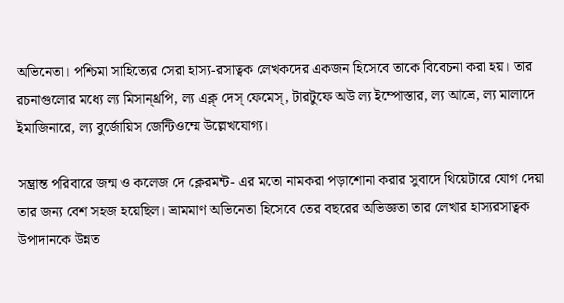অভিনেতা। পশ্চিমা সাহিত্যের সেরা হাস্য-রসাত্বক লেখকদের একজন হিসেবে তাকে বিবেচনা করা হয়। তার রচনাগুলোর মধ্যে ল্য মিসান্‌থ্রপি, ল্য এক্ল্‌ দেস্‌ ফেমেস্‌, টারটুফে অউ ল্য ইম্পোস্তার, ল্য আভ্রে, ল্য মালাদে ইমাজিনারে, ল্য বুর্জোয়িস জেন্টিওম্মে উল্লেখযোগ্য।

সম্ভ্রান্ত পরিবারে জন্ম ও কলেজ দে ক্লেরমন্ট- এর মতো নামকরা পড়াশোনা করার সুবাদে থিয়েটারে যোগ দেয়া তার জন্য বেশ সহজ হয়েছিল। ভ্রামমাণ অভিনেতা হিসেবে তের বছরের অভিজ্ঞতা তার লেখার হাস্যরসাত্বক উপাদানকে উন্নত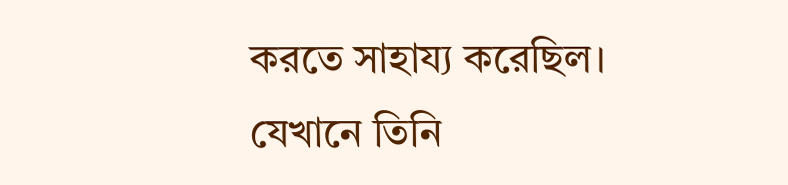করতে সাহায্য করেছিল। যেখানে তিনি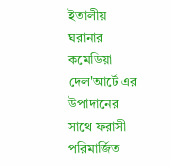ইতালীয় ঘরানার কমেডিয়া দেল'আর্টে এর উপাদানের সাথে ফরাসী পরিমার্জিত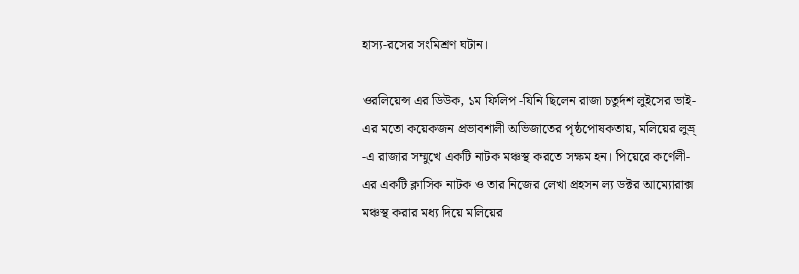হাস্য-রসের সংমিশ্রণ ঘটান।

ওরলিয়েন্স এর ডিউক, ১ম ফিলিপ -যিনি ছিলেন রাজা চতুর্দশ লুইসের ভাই- এর মতো কয়েকজন প্রভাবশালী অভিজাতের পৃষ্ঠপোষকতায়, মলিয়ের লুভ্র্‌ -এ রাজার সম্মুখে একটি নাটক মঞ্চস্থ করতে সক্ষম হন। পিয়েরে কর্ণেলী- এর একটি ক্লাসিক নাটক ও তার নিজের লেখা প্রহসন ল্য ডক্টর আম্যোরাক্স মঞ্চস্থ করার মধ্য দিয়ে মলিয়ের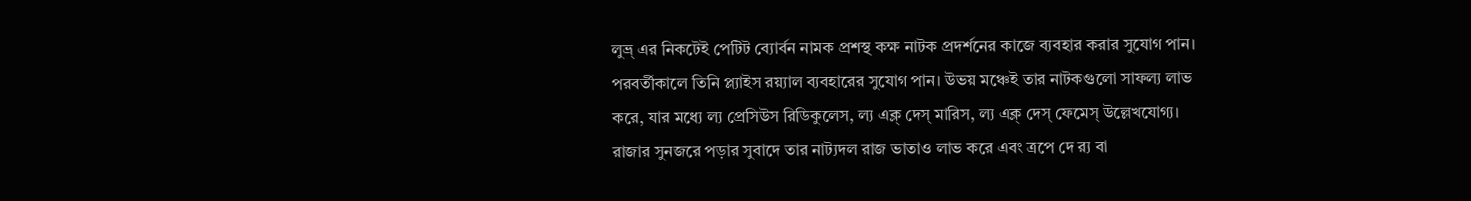লুভ্র্‌ এর নিকটেই পেটিট ব্যোর্বন নামক প্রশস্থ কক্ষ নাটক প্রদর্শনের কাজে ব্যবহার করার সুযোগ পান। পরবর্তীকালে তিনি প্ল্যাইস রয়্যাল ব্যবহারের সুযোগ পান। উভয় মঞ্চেই তার নাটকগুলো সাফল্য লাভ করে, যার মধ্যে ল্য প্রেসিউস রিডিকুলেস, ল্য এক্ল্‌ দেস্‌ মারিস, ল্য এক্ল্‌ দেস্‌ ফেমেস্‌ উল্লেখযোগ্য। রাজার সুনজরে পড়ার সুবাদে তার নাট্যদল রাজ ভাতাও লাভ করে এবং ত্রপে দে র‍্য বা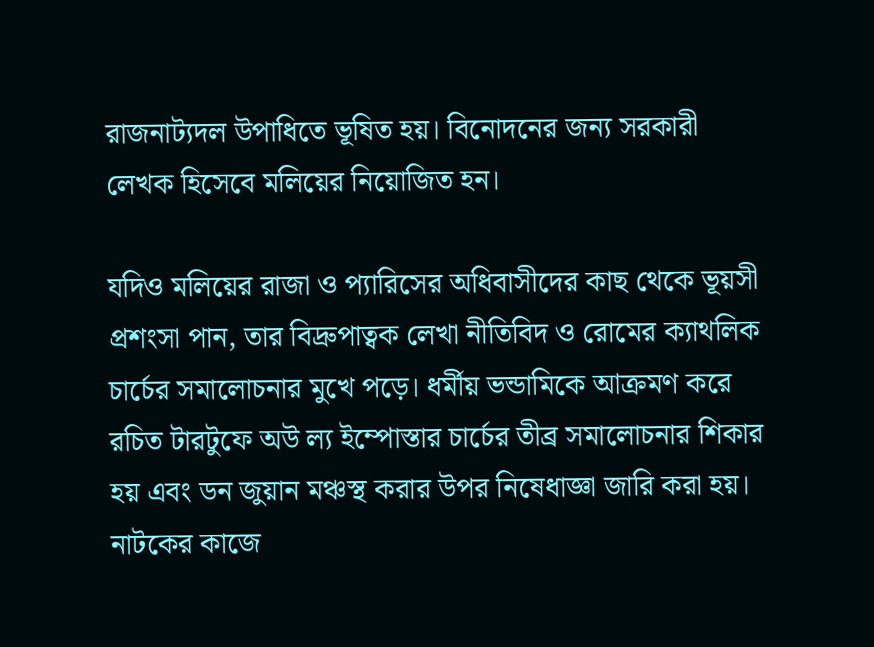রাজনাট্যদল উপাধিতে ভূষিত হয়। বিনোদনের জন্য সরকারী লেখক হিসেবে মলিয়ের নিয়োজিত হন।

যদিও মলিয়ের রাজা ও প্যারিসের অধিবাসীদের কাছ থেকে ভূয়সী প্রশংসা পান, তার বিদ্রুপাত্বক লেখা নীতিবিদ ও রোমের ক্যাথলিক চার্চের সমালোচনার মুখে পড়ে। ধর্মীয় ভন্ডামিকে আক্রমণ করে রচিত টারটুফে অউ ল্য ইম্পোস্তার চার্চের তীব্র সমালোচনার শিকার হয় এবং ডন জুয়ান মঞ্চস্থ করার উপর নিষেধাজ্ঞা জারি করা হয়। নাটকের কাজে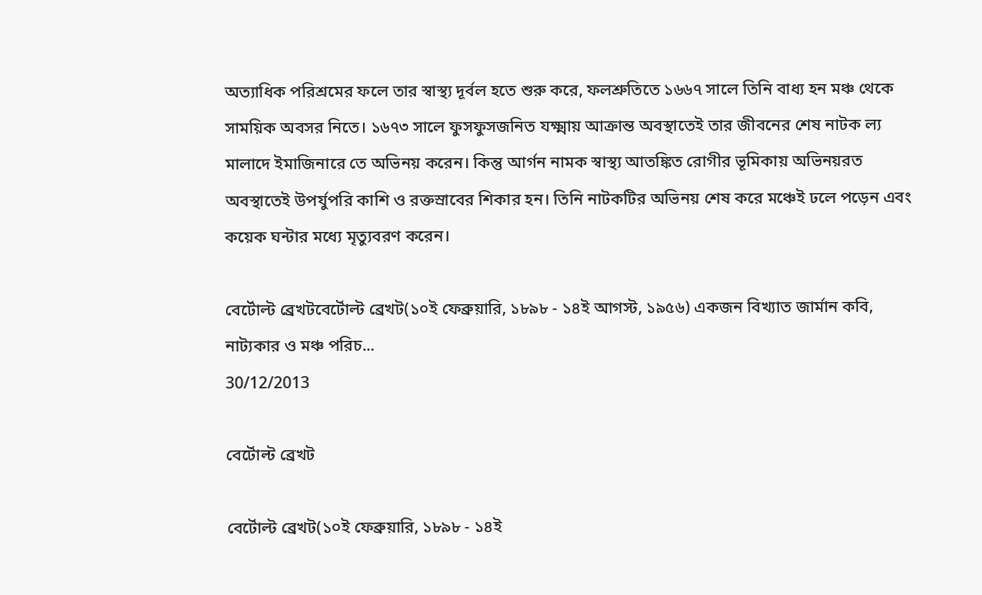অত্যাধিক পরিশ্রমের ফলে তার স্বাস্থ্য দূর্বল হতে শুরু করে, ফলশ্রুতিতে ১৬৬৭ সালে তিনি বাধ্য হন মঞ্চ থেকে সাময়িক অবসর নিতে। ১৬৭৩ সালে ফুসফুসজনিত যক্ষ্মায় আক্রান্ত অবস্থাতেই তার জীবনের শেষ নাটক ল্য মালাদে ইমাজিনারে তে অভিনয় করেন। কিন্তু আর্গন নামক স্বাস্থ্য আতঙ্কিত রোগীর ভূমিকায় অভিনয়রত অবস্থাতেই উপর্যুপরি কাশি ও রক্তস্রাবের শিকার হন। তিনি নাটকটির অভিনয় শেষ করে মঞ্চেই ঢলে পড়েন এবং কয়েক ঘন্টার মধ্যে মৃত্যুবরণ করেন।

বের্টোল্ট ব্রেখটবের্টোল্ট ব্রেখট(১০ই ফেব্রুয়ারি, ১৮৯৮ - ১৪ই আগস্ট, ১৯৫৬) একজন বিখ্যাত জার্মান কবি, নাট্যকার ও মঞ্চ পরিচ...
30/12/2013

বের্টোল্ট ব্রেখট

বের্টোল্ট ব্রেখট(১০ই ফেব্রুয়ারি, ১৮৯৮ - ১৪ই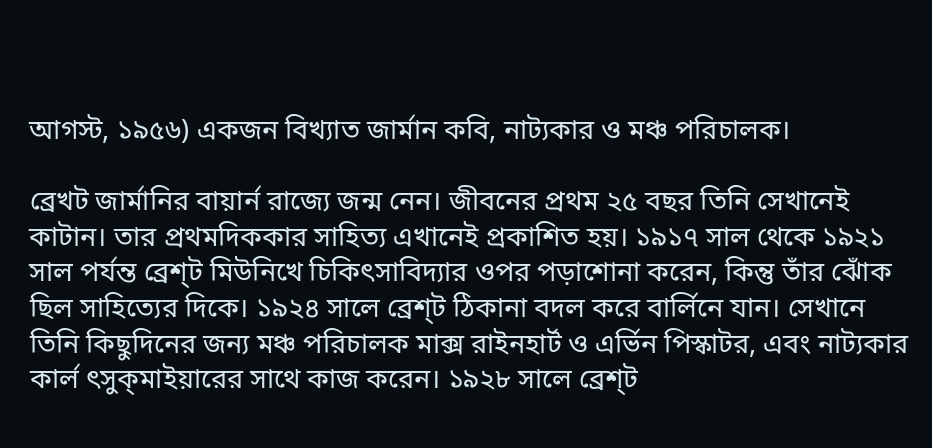আগস্ট, ১৯৫৬) একজন বিখ্যাত জার্মান কবি, নাট্যকার ও মঞ্চ পরিচালক।

ব্রেখট জার্মানির বায়ার্ন রাজ্যে জন্ম নেন। জীবনের প্রথম ২৫ বছর তিনি সেখানেই কাটান। তার প্রথমদিককার সাহিত্য এখানেই প্রকাশিত হয়। ১৯১৭ সাল থেকে ১৯২১ সাল পর্যন্ত ব্রেশ্‌ট মিউনিখে চিকিৎসাবিদ্যার ওপর পড়াশোনা করেন, কিন্তু তাঁর ঝোঁক ছিল সাহিত্যের দিকে। ১৯২৪ সালে ব্রেশ্‌ট ঠিকানা বদল করে বার্লিনে যান। সেখানে তিনি কিছুদিনের জন্য মঞ্চ পরিচালক মাক্স রাইনহার্ট ও এর্ভিন পিস্কাটর, এবং নাট্যকার কার্ল ৎসুক্‌মাইয়ারের সাথে কাজ করেন। ১৯২৮ সালে ব্রেশ্‌ট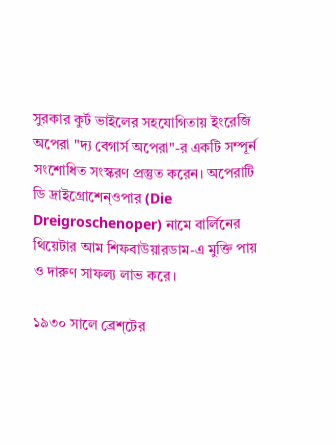সুরকার কুর্ট ভাইলের সহযোগিতায় ইংরেজি অপেরা "দ্য বেগার্স অপেরা"-র একটি সম্পূর্ন সংশোধিত সংস্করণ প্রস্তুত করেন। অপেরাটি ডি দ্রাইগ্রোশেন্‌ওপার (Die Dreigroschenoper) নামে বার্লিনের থিয়েটার আম শিফবাউয়ারডাম-এ মুক্তি পায় ও দারুণ সাফল্য লাভ করে।

১৯৩০ সালে ব্রেশ্‌টের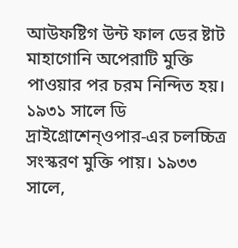আউফষ্টিগ উন্ট ফাল ডের ষ্টাট মাহাগোনি অপেরাটি মুক্তি পাওয়ার পর চরম নিন্দিত হয়। ১৯৩১ সালে ডি দ্রাইগ্রোশেন্‌ওপার-এর চলচ্চিত্র সংস্করণ মুক্তি পায়। ১৯৩৩ সালে,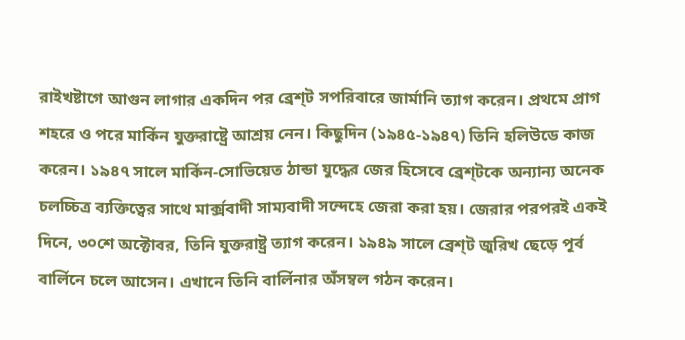রাইখষ্টাগে আগুন লাগার একদিন পর ব্রেশ্‌ট সপরিবারে জার্মানি ত্যাগ করেন। প্রথমে প্রাগ শহরে ও পরে মার্কিন যুক্তরাষ্ট্রে আশ্রয় নেন। কিছুদিন (১৯৪৫-১৯৪৭) তিনি হলিউডে কাজ করেন। ১৯৪৭ সালে মার্কিন-সোভিয়েত ঠান্ডা যুদ্ধের জের হিসেবে ব্রেশ্‌টকে অন্যান্য অনেক চলচ্চিত্র ব্যক্তিত্বের সাথে মার্ক্সবাদী সাম্যবাদী সন্দেহে জেরা করা হয়। জেরার পরপরই একই দিনে, ৩০শে অক্টোবর, তিনি যুক্তরাষ্ট্র ত্যাগ করেন। ১৯৪৯ সালে ব্রেশ্‌ট জুরিখ ছেড়ে পূর্ব বার্লিনে চলে আসেন। এখানে তিনি বার্লিনার অঁসম্বল গঠন করেন।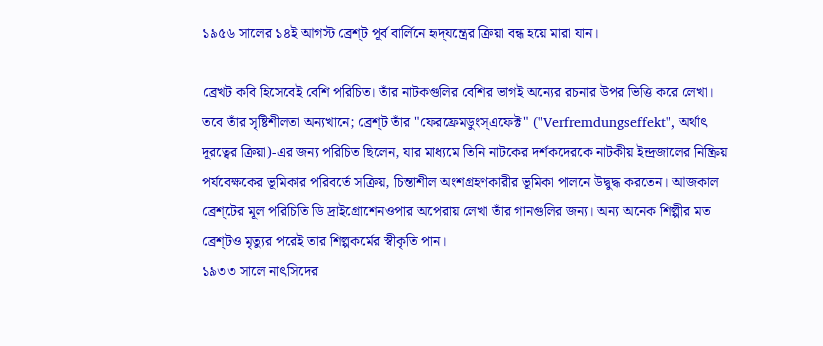১৯৫৬ সালের ১৪ই আগস্ট ব্রেশ্‌ট পূর্ব বার্লিনে হৃদ্‌যন্ত্রের ক্রিয়া বন্ধ হয়ে মারা যান।

ব্রেখট কবি হিসেবেই বেশি পরিচিত। তাঁর নাটকগুলির বেশির ভাগই অন্যের রচনার উপর ভিত্তি করে লেখা। তবে তাঁর সৃষ্টিশীলতা অন্যখানে; ব্রেশ্‌ট তাঁর "ফেরফ্রেমডুংস্‌এফেক্ট" ("Verfremdungseffekt", অর্থাৎ দূরত্বের ক্রিয়া)-এর জন্য পরিচিত ছিলেন, যার মাধ্যমে তিনি নাটকের দর্শকদেরকে নাটকীয় ইন্দ্রজালের নিষ্ক্রিয় পর্যবেক্ষকের ভূমিকার পরিবর্তে সক্রিয়, চিন্তাশীল অংশগ্রহণকারীর ভূমিকা পালনে উদ্বুদ্ধ করতেন। আজকাল ব্রেশ্‌টের মূল পরিচিতি ডি দ্রাইগ্রোশেনওপার অপেরায় লেখা তাঁর গানগুলির জন্য। অন্য অনেক শিল্পীর মত ব্রেশ্‌টও মৃত্যুর পরেই তার শিল্পকর্মের স্বীকৃতি পান।
১৯৩৩ সালে নাৎসিদের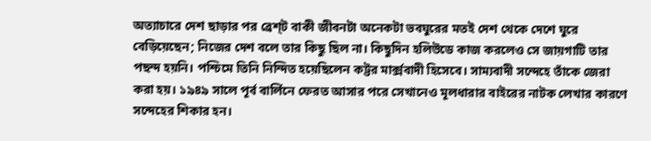অত্যাচারে দেশ ছাড়ার পর ব্রেশ্‌ট বাকী জীবনটা অনেকটা ভবঘুরের মতই দেশ থেকে দেশে ঘুরে বেড়িয়েছেন; নিজের দেশ বলে তার কিছু ছিল না। কিছুদিন হলিউডে কাজ করলেও সে জায়গাটি তার পছন্দ হয়নি। পশ্চিমে তিনি নিন্দিত হয়েছিলেন কট্টর মার্ক্সবাদী হিসেবে। সাম্যবাদী সন্দেহে তাঁকে জেরা করা হয়। ১৯৪৯ সালে পূর্ব বার্লিনে ফেরত আসার পরে সেখানেও মূলধারার বাইরের নাটক লেখার কারণে সন্দেহের শিকার হন।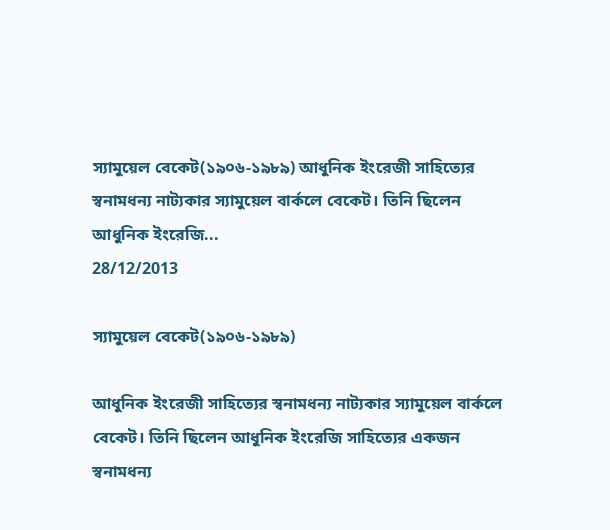স্যামুয়েল বেকেট(১৯০৬-১৯৮৯) আধুনিক ইংরেজী সাহিত্যের স্বনামধন্য নাট্যকার স্যামুয়েল বার্কলে বেকেট। তিনি ছিলেন আধুনিক ইংরেজি...
28/12/2013

স্যামুয়েল বেকেট(১৯০৬-১৯৮৯)

আধুনিক ইংরেজী সাহিত্যের স্বনামধন্য নাট্যকার স্যামুয়েল বার্কলে বেকেট। তিনি ছিলেন আধুনিক ইংরেজি সাহিত্যের একজন স্বনামধন্য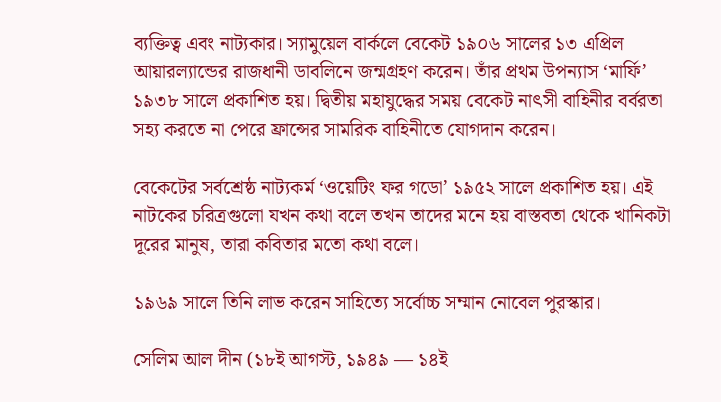ব্যক্তিত্ব এবং নাট্যকার। স্যামুয়েল বার্কলে বেকেট ১৯০৬ সালের ১৩ এপ্রিল আয়ারল্যান্ডের রাজধানী ডাবলিনে জন্মগ্রহণ করেন। তাঁর প্রথম উপন্যাস ‘মার্ফি’ ১৯৩৮ সালে প্রকাশিত হয়। দ্বিতীয় মহাযুদ্ধের সময় বেকেট নাৎসী বাহিনীর বর্বরতা সহ্য করতে না পেরে ফ্রান্সের সামরিক বাহিনীতে যোগদান করেন।

বেকেটের সর্বশ্রেষ্ঠ নাট্যকর্ম ‘ওয়েটিং ফর গডো’ ১৯৫২ সালে প্রকাশিত হয়। এই নাটকের চরিত্রগুলো যখন কথা বলে তখন তাদের মনে হয় বাস্তবতা থেকে খানিকটা দূরের মানুষ, তারা কবিতার মতো কথা বলে।

১৯৬৯ সালে তিনি লাভ করেন সাহিত্যে সর্বোচ্চ সম্মান নোবেল পুরস্কার।

সেলিম আল দীন (১৮ই আগস্ট, ১৯৪৯ — ১৪ই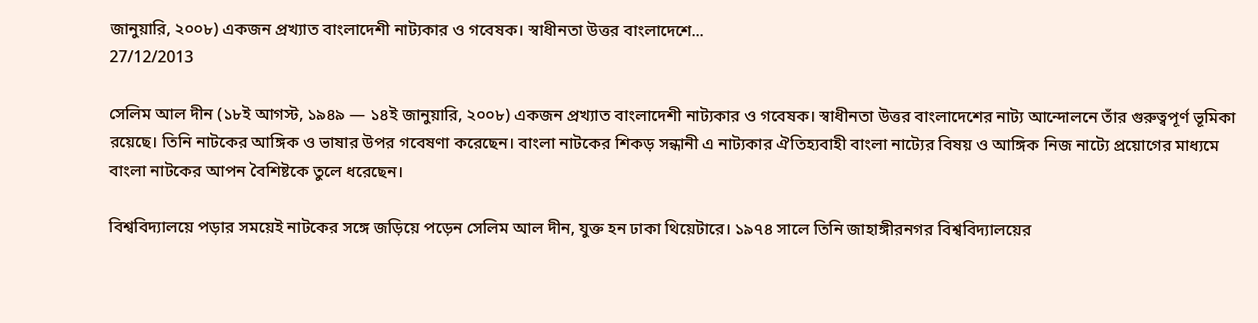জানুয়ারি, ২০০৮) একজন প্রখ্যাত বাংলাদেশী নাট্যকার ও গবেষক। স্বাধীনতা উত্তর বাংলাদেশে...
27/12/2013

সেলিম আল দীন (১৮ই আগস্ট, ১৯৪৯ — ১৪ই জানুয়ারি, ২০০৮) একজন প্রখ্যাত বাংলাদেশী নাট্যকার ও গবেষক। স্বাধীনতা উত্তর বাংলাদেশের নাট্য আন্দোলনে তাঁর গুরুত্বপূর্ণ ভূমিকা রয়েছে। তিনি নাটকের আঙ্গিক ও ভাষার উপর গবেষণা করেছেন। বাংলা নাটকের শিকড় সন্ধানী এ নাট্যকার ঐতিহ্যবাহী বাংলা নাট্যের বিষয় ও আঙ্গিক নিজ নাট্যে প্রয়োগের মাধ্যমে বাংলা নাটকের আপন বৈশিষ্টকে তুলে ধরেছেন।

বিশ্ববিদ্যালয়ে পড়ার সময়েই নাটকের সঙ্গে জড়িয়ে পড়েন সেলিম আল দীন, যুক্ত হন ঢাকা থিয়েটারে। ১৯৭৪ সালে তিনি জাহাঙ্গীরনগর বিশ্ববিদ্যালয়ের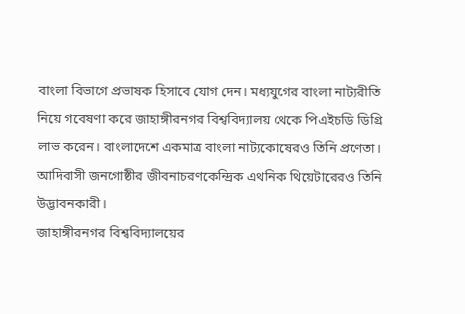বাংলা বিভাগে প্রভাষক হিসাবে যোগ দেন। মধ্যযুগের বাংলা নাট্যরীতি নিয়ে গবেষণা করে জাহাঙ্গীরনগর বিশ্ববিদ্যালয় থেকে পিএইচডি ডিগ্রি লাভ করেন। বাংলাদেশে একমাত্র বাংলা নাট্যকোষেরও তিনি প্রণেতা। আদিবাসী জনগোষ্ঠীর জীবনাচরণকেন্দ্রিক এথনিক থিয়েটারেরও তিনি উদ্ভাবনকারী।
জাহাঙ্গীরনগর বিশ্ববিদ্যালয়ের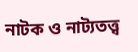নাটক ও নাট্যতত্ত্ব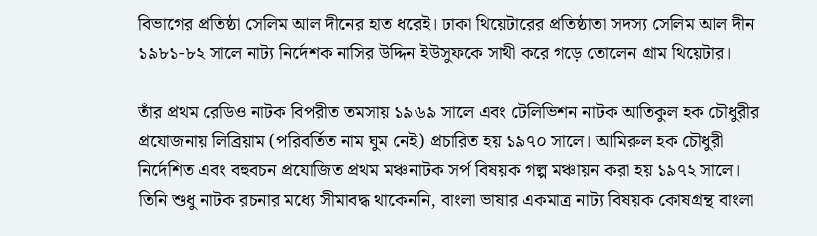বিভাগের প্রতিষ্ঠা সেলিম আল দীনের হাত ধরেই। ঢাকা থিয়েটারের প্রতিষ্ঠাতা সদস্য সেলিম আল দীন ১৯৮১-৮২ সালে নাট্য নির্দেশক নাসির উদ্দিন ইউসুফকে সাথী করে গড়ে তোলেন গ্রাম থিয়েটার।

তাঁর প্রথম রেডিও নাটক বিপরীত তমসায় ১৯৬৯ সালে এবং টেলিভিশন নাটক আতিকুল হক চৌধুরীর প্রযোজনায় লিব্রিয়াম (পরিবর্তিত নাম ঘুম নেই) প্রচারিত হয় ১৯৭০ সালে। আমিরুল হক চৌধুরী নির্দেশিত এবং বহুবচন প্রযোজিত প্রথম মঞ্চনাটক সর্প বিষয়ক গল্প মঞ্চায়ন করা হয় ১৯৭২ সালে। তিনি শুধু নাটক রচনার মধ্যে সীমাবদ্ধ থাকেননি, বাংলা ভাষার একমাত্র নাট্য বিষয়ক কোষগ্রন্থ বাংলা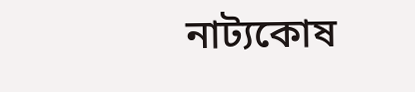নাট্যকোষ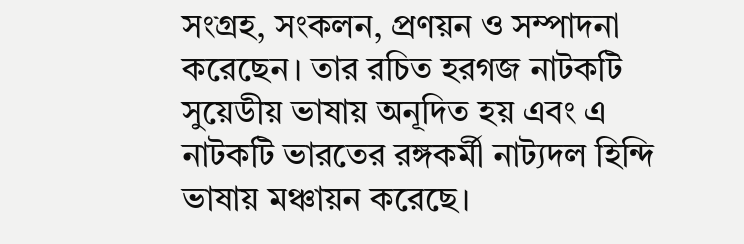সংগ্রহ, সংকলন, প্রণয়ন ও সম্পাদনা করেছেন। তার রচিত হরগজ নাটকটি সুয়েডীয় ভাষায় অনূদিত হয় এবং এ নাটকটি ভারতের রঙ্গকর্মী নাট্যদল হিন্দি ভাষায় মঞ্চায়ন করেছে।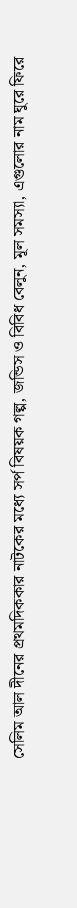সেলিম আল দীনের প্রথমদিককার নাটকের মধ্যে সর্প বিষয়ক গল্প, জন্ডিস ও বিবিধ বেলুন, মূল সমস্যা, এগুলোর নাম ঘুরে ফিরে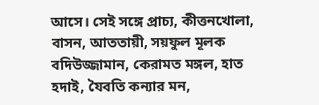আসে। সেই সঙ্গে প্রাচ্য, কীত্তনখোলা, বাসন, আততায়ী, সয়ফুল মূলক বদিউজ্জামান, কেরামত মঙ্গল, হাত হদাই, যৈবতি কন্যার মন,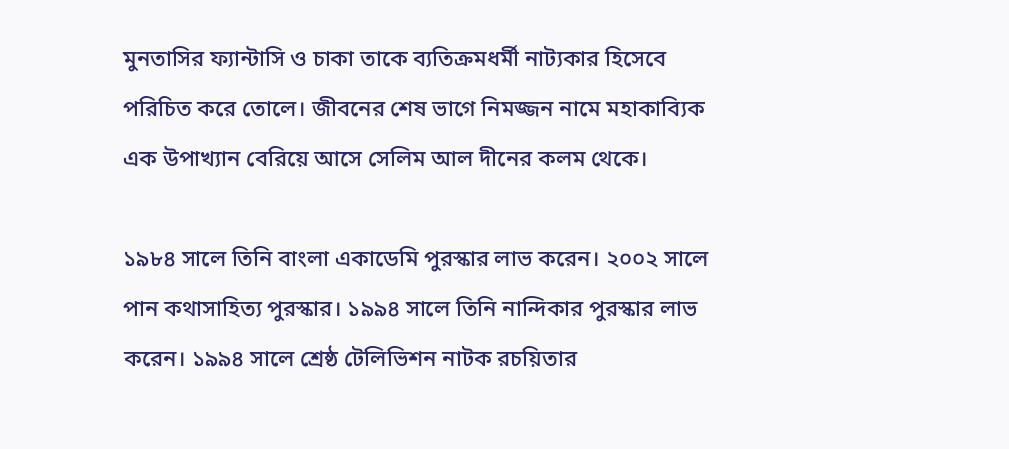মুনতাসির ফ্যান্টাসি ও চাকা তাকে ব্যতিক্রমধর্মী নাট্যকার হিসেবে পরিচিত করে তোলে। জীবনের শেষ ভাগে নিমজ্জন নামে মহাকাব্যিক এক উপাখ্যান বেরিয়ে আসে সেলিম আল দীনের কলম থেকে।

১৯৮৪ সালে তিনি বাংলা একাডেমি পুরস্কার লাভ করেন। ২০০২ সালে পান কথাসাহিত্য পুরস্কার। ১৯৯৪ সালে তিনি নান্দিকার পুরস্কার লাভ করেন। ১৯৯৪ সালে শ্রেষ্ঠ টেলিভিশন নাটক রচয়িতার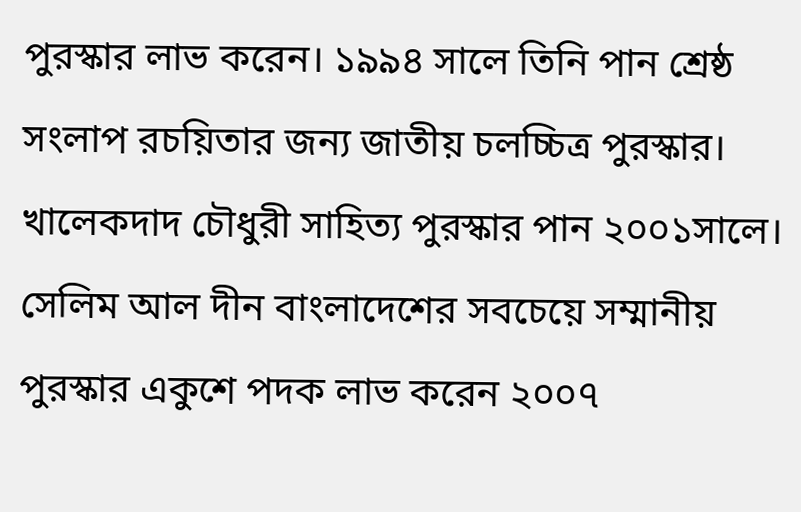পুরস্কার লাভ করেন। ১৯৯৪ সালে তিনি পান শ্রেষ্ঠ সংলাপ রচয়িতার জন্য জাতীয় চলচ্চিত্র পুরস্কার। খালেকদাদ চৌধুরী সাহিত্য পুরস্কার পান ২০০১সালে। সেলিম আল দীন বাংলাদেশের সবচেয়ে সম্মানীয় পুরস্কার একুশে পদক লাভ করেন ২০০৭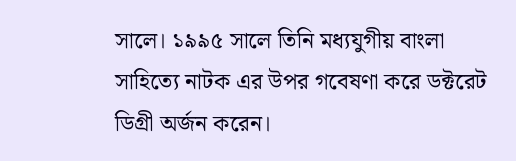সালে। ১৯৯৫ সালে তিনি মধ্যযুগীয় বাংলা সাহিত্যে নাটক এর উপর গবেষণা করে ডক্টরেট ডিগ্রী অর্জন করেন।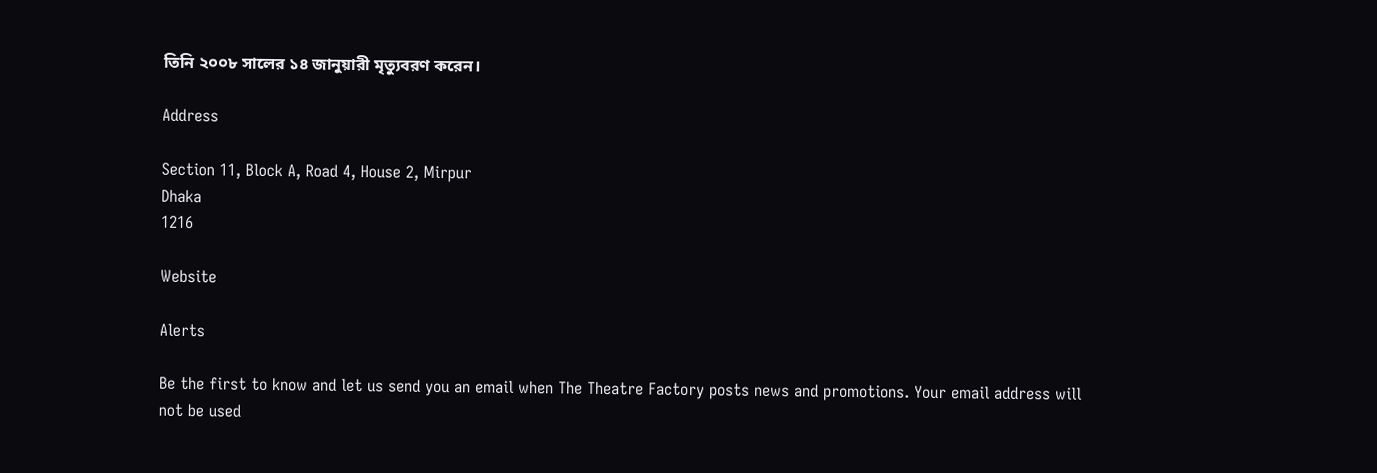তিনি ২০০৮ সালের ১৪ জানুয়ারী মৃত্যুবরণ করেন।

Address

Section 11, Block A, Road 4, House 2, Mirpur
Dhaka
1216

Website

Alerts

Be the first to know and let us send you an email when The Theatre Factory posts news and promotions. Your email address will not be used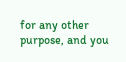for any other purpose, and you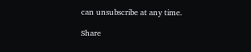can unsubscribe at any time.

Share